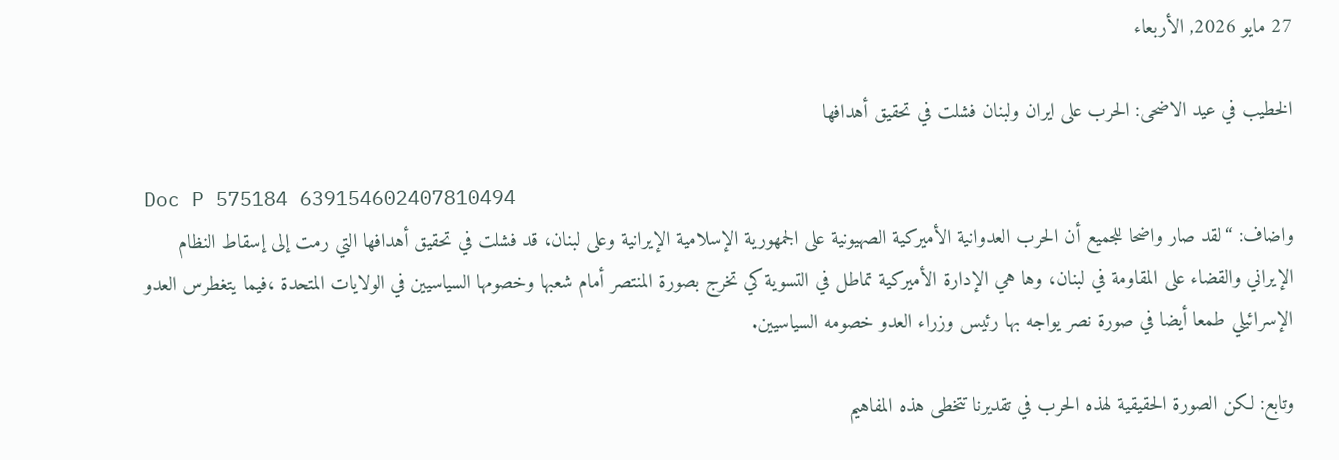27 مايو 2026, الأربعاء

الخطيب في عيد الاضحى: الحرب على ايران ولبنان فشلت في تحقيق أهدافها

Doc P 575184 639154602407810494
واضاف: “لقد صار واضحا للجميع أن الحرب العدوانية الأميركية الصهيونية على الجمهورية الإسلامية الإيرانية وعلى لبنان، قد فشلت في تحقيق أهدافها التي رمت إلى إسقاط النظام الإيراني والقضاء على المقاومة في لبنان، وها هي الإدارة الأميركية تماطل في التسوية كي تخرج بصورة المنتصر أمام شعبها وخصومها السياسيين في الولايات المتحدة ،فيما يتغطرس العدو الإسرائيلي طمعا أيضا في صورة نصر يواجه بها رئيس وزراء العدو خصومه السياسيين.

وتابع: لكن الصورة الحقيقية لهذه الحرب في تقديرنا تتخطى هذه المفاهيم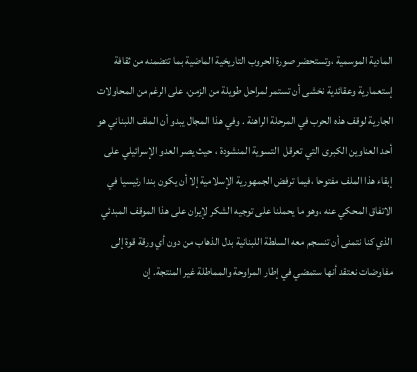المادية الموسمية ،وتستحضر صورة الحروب التاريخية الماضية بما تتضمنه من ثقافة إستعمارية وعقائدية نخشى أن تستمر لمراحل طويلة من الزمن، على الرغم من المحاولات الجارية لوقف هذه الحرب في المرحلة الراهنة . وفي هذا المجال يبدو أن الملف اللبناني هو أحد العناوين الكبرى التي تعرقل  التسوية المنشودة ، حيث يصر العدو الإسرائيلي على إبقاء هذا الملف مفتوحا ،فيما ترفض الجمهورية الإسلامية إلا أن يكون بندا رئيسيا في الاتفاق المحكي عنه ،وهو ما يحملنا على توجيه الشكر لإيران على هذا الموقف المبدئي الذي كنا نتمنى أن تنسجم معه السلطة اللبنانية بدل الذهاب من دون أي ورقة قوة إلى مفاوضات نعتقد أنها ستمضي في إطار المراوحة والمماطلة غير المنتجة. إن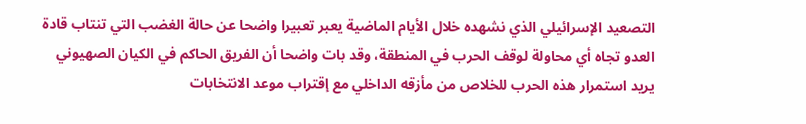التصعيد الإسرائيلي الذي نشهده خلال الأيام الماضية يعبر تعبيرا واضحا عن حالة الغضب التي تنتاب قادة العدو تجاه أي محاولة لوقف الحرب في المنطقة، وقد بات واضحا أن الفريق الحاكم في الكيان الصهيوني يريد استمرار هذه الحرب للخلاص من مأزقه الداخلي مع إقتراب موعد الانتخابات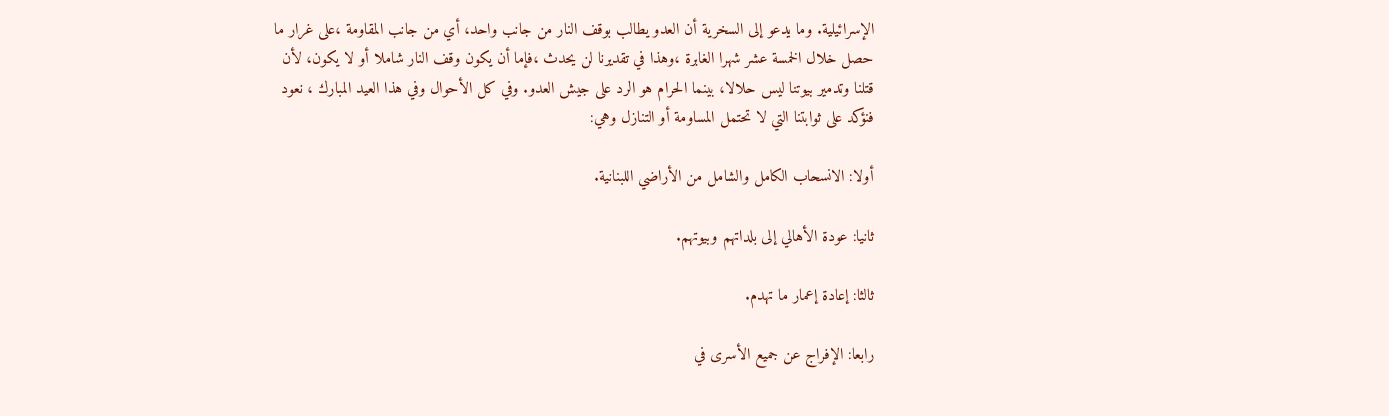الإسرائيلية. وما يدعو إلى السخرية أن العدو يطالب بوقف النار من جانب واحد، أي من جانب المقاومة ،على غرار ما حصل خلال الخمسة عشر شهرا الغابرة ،وهذا في تقديرنا لن يحدث ،فإما أن يكون وقف النار شاملا أو لا يكون، لأن قتلنا وتدمير بيوتنا ليس حلالا، بينما الحرام هو الرد على جيش العدو. وفي كل الأحوال وفي هذا العيد المبارك ، نعود فنؤكد على ثوابتنا التي لا تحتمل المساومة أو التنازل وهي:

أولا: الانسحاب الكامل والشامل من الأراضي اللبنانية.

ثانيا: عودة الأهالي إلى بلداتهم وبيوتهم.

ثالثا: إعادة إعمار ما تهدم.

رابعا: الإفراج عن جميع الأسرى في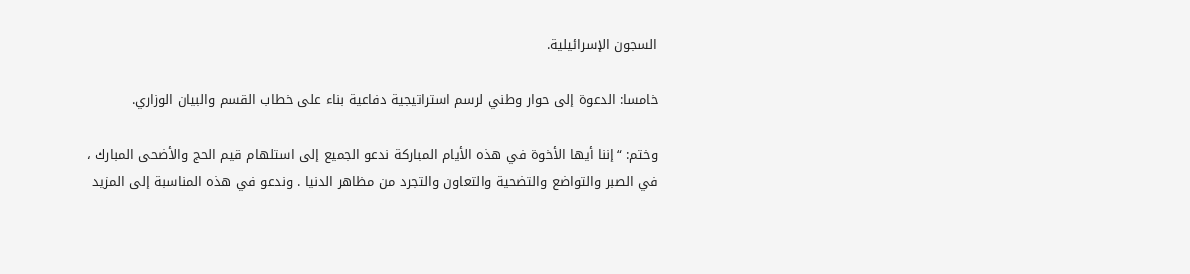السجون الإسرائيلية.

خامسا: الدعوة إلى حوار وطني لرسم استراتيجية دفاعية بناء على خطاب القسم والبيان الوزاري.

وختم: “إننا أيها الأخوة في هذه الأيام المباركة ندعو الجميع إلى استلهام قيم الحج والأضحى المبارك ، في الصبر والتواضع والتضحية والتعاون والتجرد من مظاهر الدنيا . وندعو في هذه المناسبة إلى المزيد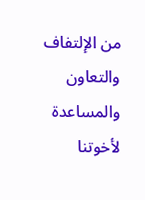من الإلتفاف والتعاون والمساعدة لأخوتنا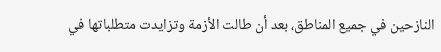النازحين في جميع المناطق، بعد أن طالت الأزمة وتزايدت متطلباتها في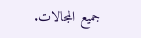جميع المجالات.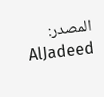المصدر: AlJadeed